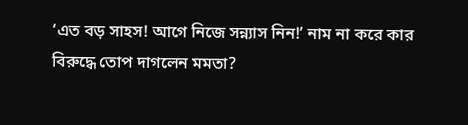‘এত বড় সাহস! আগে নিজে সন্ন্যাস নিন!’ নাম না করে কার বিরুদ্ধে তোপ দাগলেন মমতা?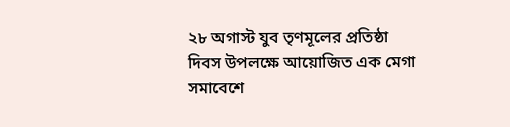২৮ অগাস্ট যুব তৃণমূলের প্রতিষ্ঠা দিবস উপলক্ষে আয়োজিত এক মেগা সমাবেশে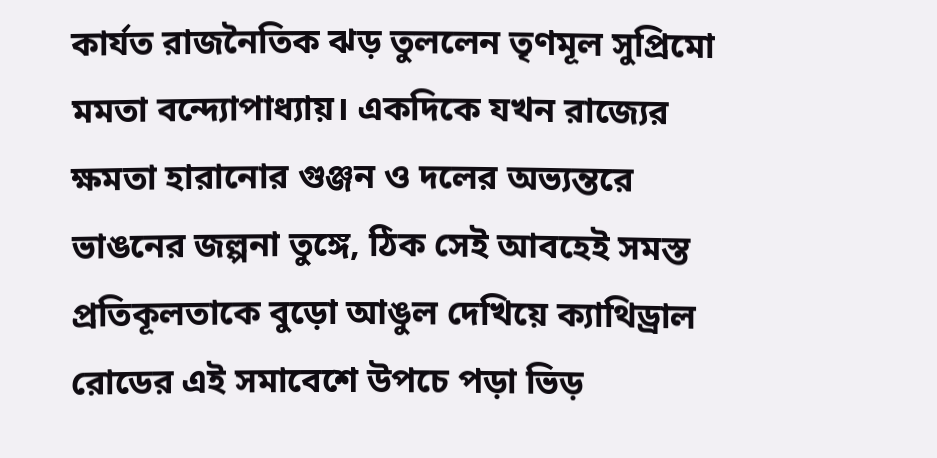কার্যত রাজনৈতিক ঝড় তুললেন তৃণমূল সুপ্রিমো মমতা বন্দ্যোপাধ্যায়। একদিকে যখন রাজ্যের ক্ষমতা হারানোর গুঞ্জন ও দলের অভ্যন্তরে ভাঙনের জল্পনা তুঙ্গে, ঠিক সেই আবহেই সমস্ত প্রতিকূলতাকে বুড়ো আঙুল দেখিয়ে ক্যাথিড্রাল রোডের এই সমাবেশে উপচে পড়া ভিড়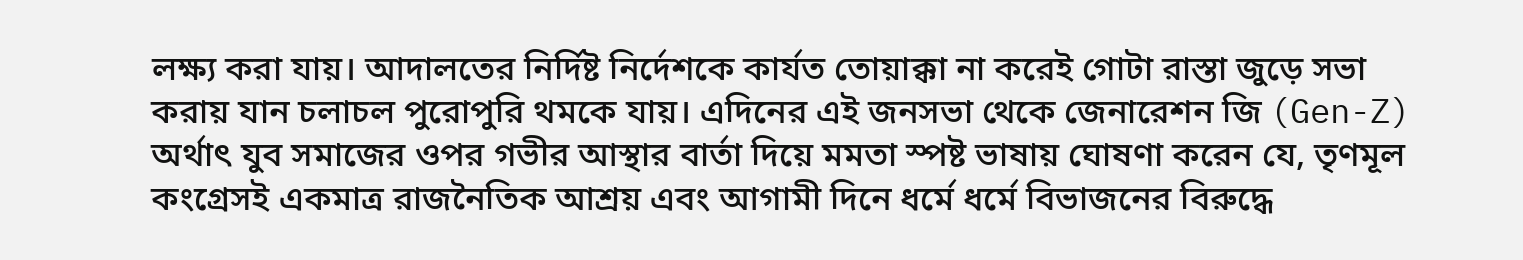লক্ষ্য করা যায়। আদালতের নির্দিষ্ট নির্দেশকে কার্যত তোয়াক্কা না করেই গোটা রাস্তা জুড়ে সভা করায় যান চলাচল পুরোপুরি থমকে যায়। এদিনের এই জনসভা থেকে জেনারেশন জি (Gen-Z) অর্থাৎ যুব সমাজের ওপর গভীর আস্থার বার্তা দিয়ে মমতা স্পষ্ট ভাষায় ঘোষণা করেন যে, তৃণমূল কংগ্রেসই একমাত্র রাজনৈতিক আশ্রয় এবং আগামী দিনে ধর্মে ধর্মে বিভাজনের বিরুদ্ধে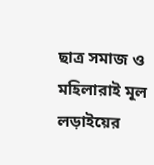ছাত্র সমাজ ও মহিলারাই মূল লড়াইয়ের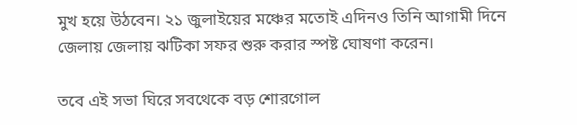মুখ হয়ে উঠবেন। ২১ জুলাইয়ের মঞ্চের মতোই এদিনও তিনি আগামী দিনে জেলায় জেলায় ঝটিকা সফর শুরু করার স্পষ্ট ঘোষণা করেন।

তবে এই সভা ঘিরে সবথেকে বড় শোরগোল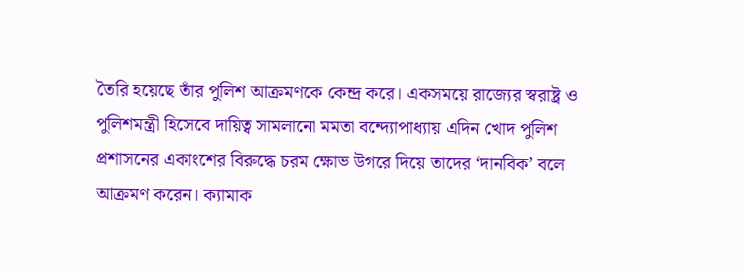তৈরি হয়েছে তাঁর পুলিশ আক্রমণকে কেন্দ্র করে। একসময়ে রাজ্যের স্বরাষ্ট্র ও পুলিশমন্ত্রী হিসেবে দায়িত্ব সামলানো মমতা বন্দ্যোপাধ্যায় এদিন খোদ পুলিশ প্রশাসনের একাংশের বিরুদ্ধে চরম ক্ষোভ উগরে দিয়ে তাদের ‘দানবিক’ বলে আক্রমণ করেন। ক্যামাক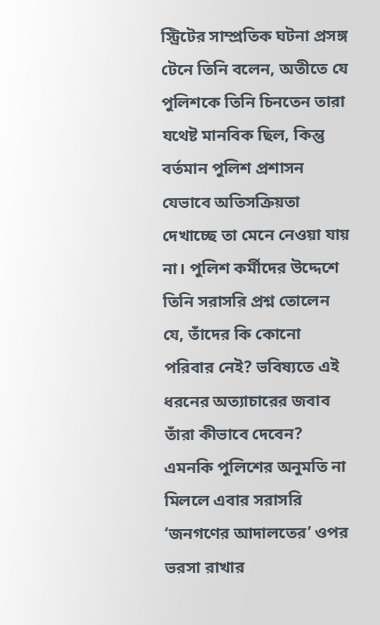স্ট্রিটের সাম্প্রতিক ঘটনা প্রসঙ্গ টেনে তিনি বলেন, অতীতে যে পুলিশকে তিনি চিনতেন তারা যথেষ্ট মানবিক ছিল, কিন্তু বর্তমান পুলিশ প্রশাসন যেভাবে অতিসক্রিয়তা দেখাচ্ছে তা মেনে নেওয়া যায় না। পুলিশ কর্মীদের উদ্দেশে তিনি সরাসরি প্রশ্ন তোলেন যে, তাঁদের কি কোনো পরিবার নেই? ভবিষ্যতে এই ধরনের অত্যাচারের জবাব তাঁরা কীভাবে দেবেন? এমনকি পুলিশের অনুমতি না মিললে এবার সরাসরি ‘জনগণের আদালতের’ ওপর ভরসা রাখার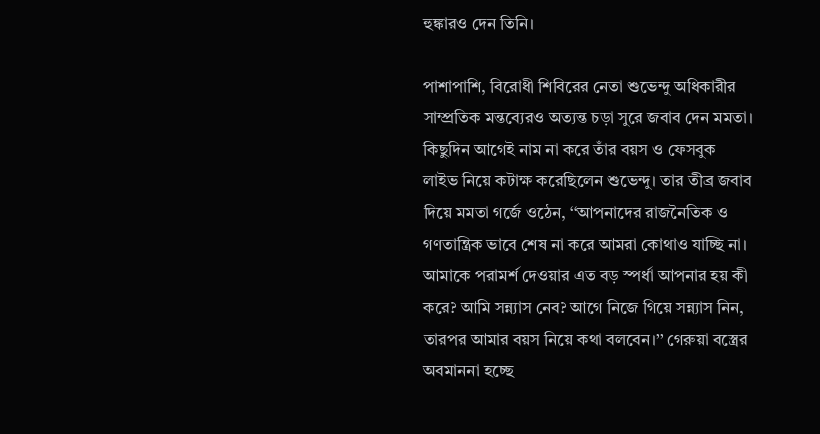হুঙ্কারও দেন তিনি।

পাশাপাশি, বিরোধী শিবিরের নেতা শুভেন্দু অধিকারীর সাম্প্রতিক মন্তব্যেরও অত্যন্ত চড়া সুরে জবাব দেন মমতা। কিছুদিন আগেই নাম না করে তাঁর বয়স ও ফেসবুক লাইভ নিয়ে কটাক্ষ করেছিলেন শুভেন্দু। তার তীব্র জবাব দিয়ে মমতা গর্জে ওঠেন, ‘‘আপনাদের রাজনৈতিক ও গণতান্ত্রিক ভাবে শেষ না করে আমরা কোথাও যাচ্ছি না। আমাকে পরামর্শ দেওয়ার এত বড় স্পর্ধা আপনার হয় কী করে? আমি সন্ন্যাস নেব? আগে নিজে গিয়ে সন্ন্যাস নিন, তারপর আমার বয়স নিয়ে কথা বলবেন।’’ গেরুয়া বস্ত্রের অবমাননা হচ্ছে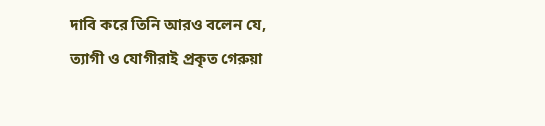দাবি করে তিনি আরও বলেন যে, ত্যাগী ও যোগীরাই প্রকৃত গেরুয়া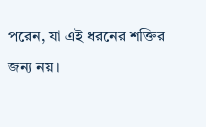পরেন, যা এই ধরনের শক্তির জন্য নয়।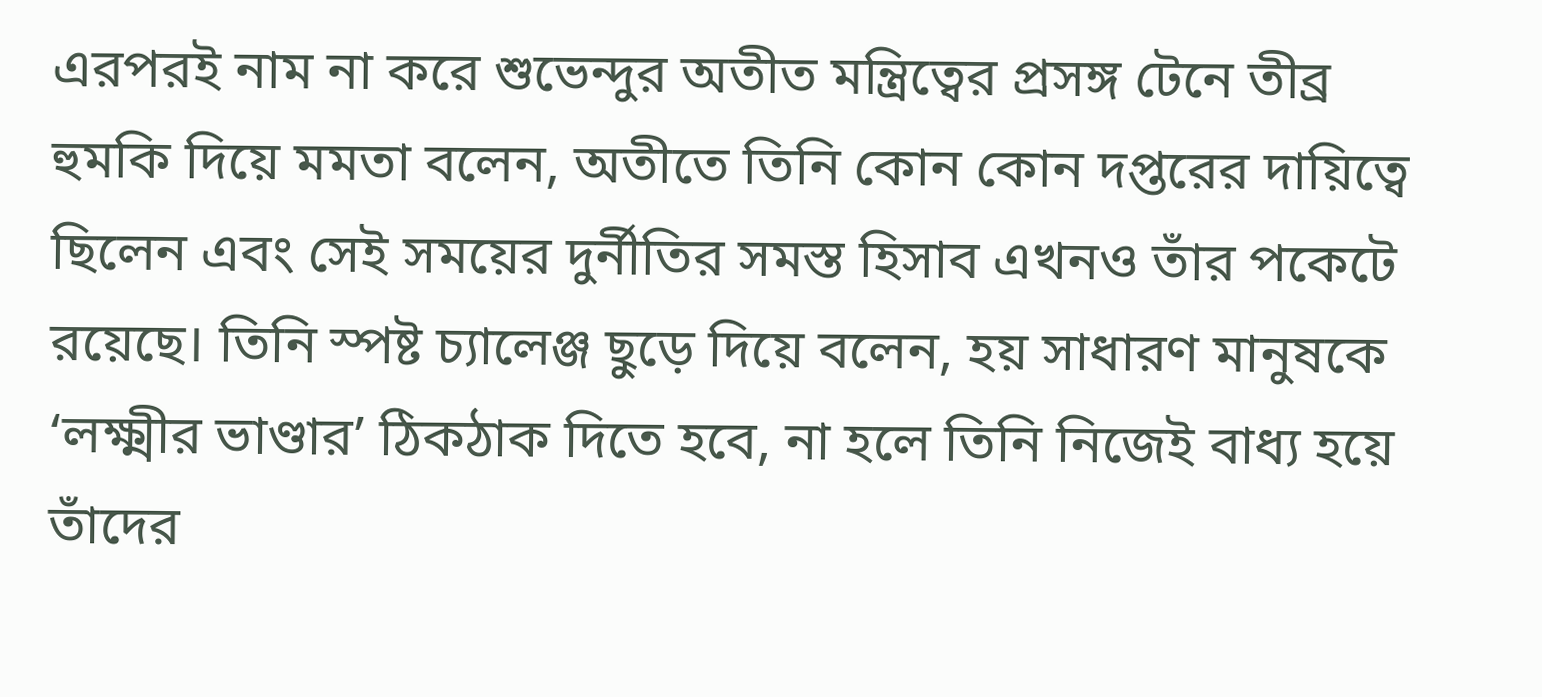এরপরই নাম না করে শুভেন্দুর অতীত মন্ত্রিত্বের প্রসঙ্গ টেনে তীব্র হুমকি দিয়ে মমতা বলেন, অতীতে তিনি কোন কোন দপ্তরের দায়িত্বে ছিলেন এবং সেই সময়ের দুর্নীতির সমস্ত হিসাব এখনও তাঁর পকেটে রয়েছে। তিনি স্পষ্ট চ্যালেঞ্জ ছুড়ে দিয়ে বলেন, হয় সাধারণ মানুষকে ‘লক্ষ্মীর ভাণ্ডার’ ঠিকঠাক দিতে হবে, না হলে তিনি নিজেই বাধ্য হয়ে তাঁদের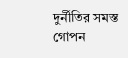দুর্নীতির সমস্ত গোপন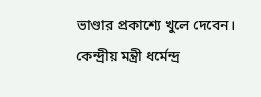ভাণ্ডার প্রকাশ্যে খুলে দেবেন। কেন্দ্রীয় মন্ত্রী ধর্মেন্দ্র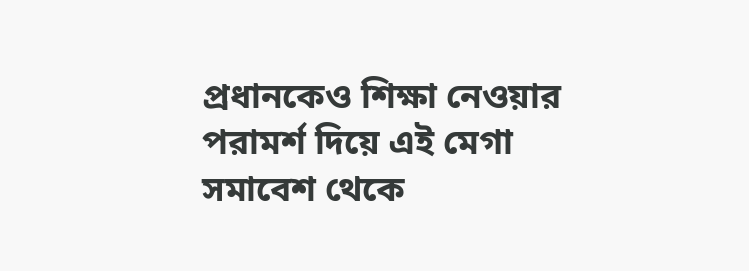প্রধানকেও শিক্ষা নেওয়ার পরামর্শ দিয়ে এই মেগা সমাবেশ থেকে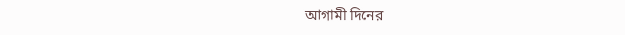আগামী দিনের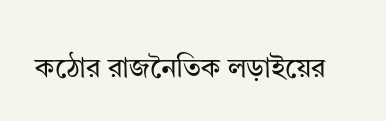কঠোর রাজনৈতিক লড়াইয়ের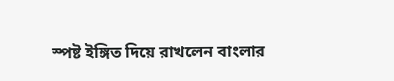স্পষ্ট ইঙ্গিত দিয়ে রাখলেন বাংলার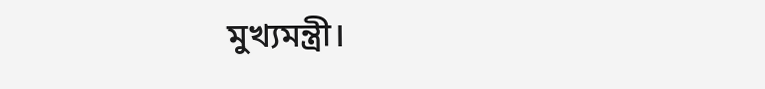মুখ্যমন্ত্রী।